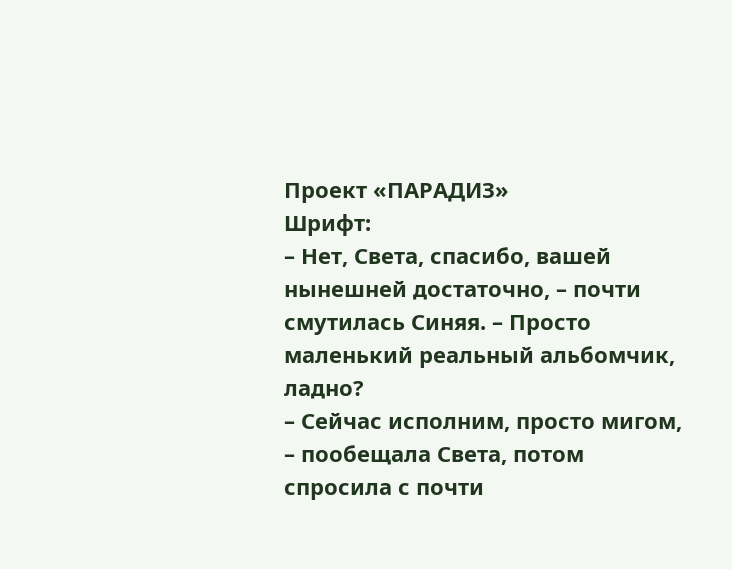Проект «ПАРАДИЗ»
Шрифт:
– Нет, Света, спасибо, вашей нынешней достаточно, – почти смутилась Синяя. – Просто маленький реальный альбомчик, ладно?
– Сейчас исполним, просто мигом, – пообещала Света, потом спросила с почти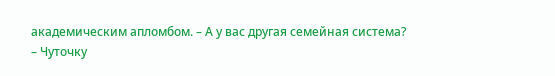академическим апломбом. – А у вас другая семейная система?
– Чуточку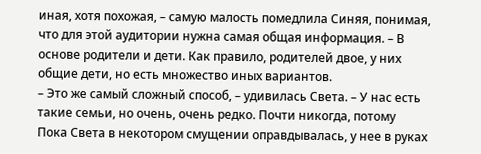иная, хотя похожая, – самую малость помедлила Синяя, понимая, что для этой аудитории нужна самая общая информация. – В основе родители и дети. Как правило, родителей двое, у них общие дети, но есть множество иных вариантов.
– Это же самый сложный способ, – удивилась Света. – У нас есть такие семьи, но очень, очень редко. Почти никогда, потому
Пока Света в некотором смущении оправдывалась, у нее в руках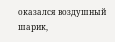оказался воздушный шарик,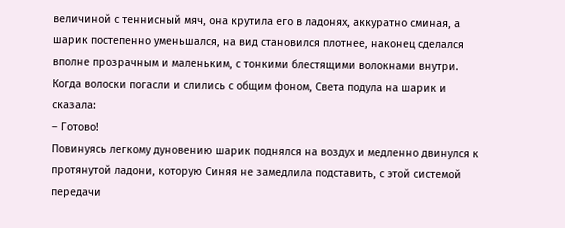величиной с теннисный мяч, она крутила его в ладонях, аккуратно сминая, а шарик постепенно уменьшался, на вид становился плотнее, наконец сделался вполне прозрачным и маленьким, с тонкими блестящими волокнами внутри. Когда волоски погасли и слились с общим фоном, Света подула на шарик и сказала:
– Готово!
Повинуясь легкому дуновению шарик поднялся на воздух и медленно двинулся к протянутой ладони, которую Синяя не замедлила подставить, с этой системой передачи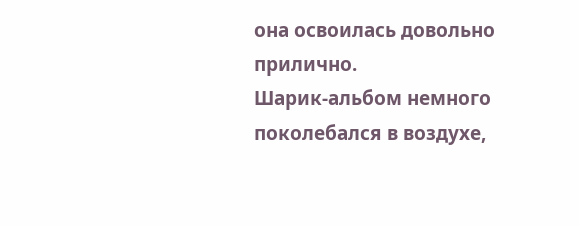она освоилась довольно прилично.
Шарик-альбом немного поколебался в воздухе,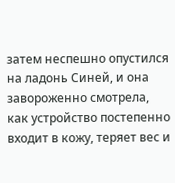затем неспешно опустился на ладонь Синей, и она завороженно смотрела, как устройство постепенно входит в кожу, теряет вес и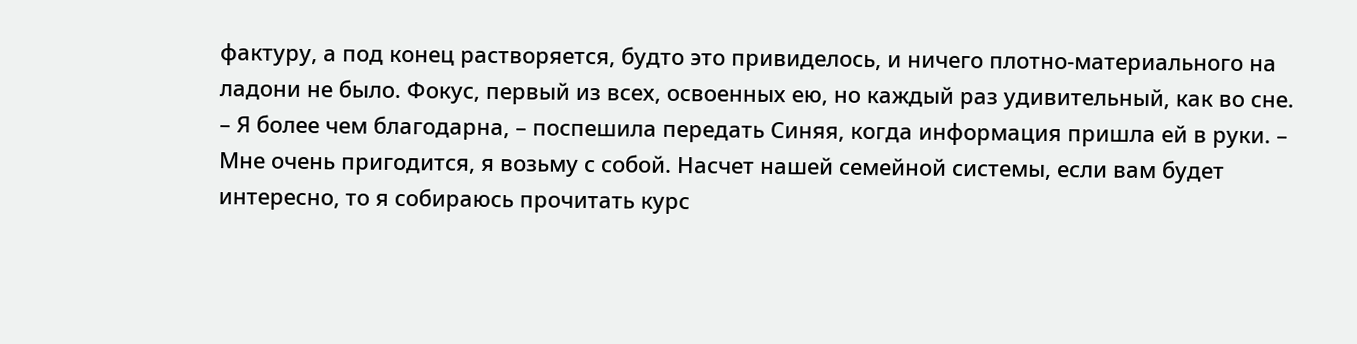фактуру, а под конец растворяется, будто это привиделось, и ничего плотно-материального на ладони не было. Фокус, первый из всех, освоенных ею, но каждый раз удивительный, как во сне.
– Я более чем благодарна, – поспешила передать Синяя, когда информация пришла ей в руки. – Мне очень пригодится, я возьму с собой. Насчет нашей семейной системы, если вам будет интересно, то я собираюсь прочитать курс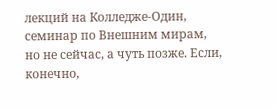лекций на Колледже-Один, семинар по Внешним мирам, но не сейчас, а чуть позже. Если, конечно,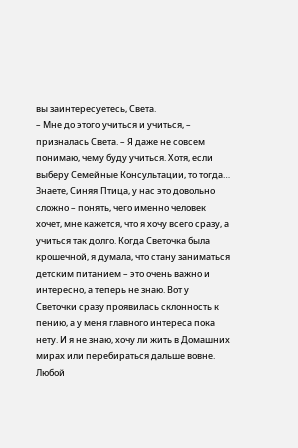вы заинтересуетесь, Света.
– Мне до этого учиться и учиться, – призналась Света. – Я даже не совсем понимаю, чему буду учиться. Хотя, если выберу Семейные Консультации, то тогда… Знаете, Синяя Птица, у нас это довольно сложно – понять, чего именно человек хочет, мне кажется, что я хочу всего сразу, а учиться так долго. Когда Светочка была крошечной, я думала, что стану заниматься детским питанием – это очень важно и интересно, а теперь не знаю. Вот у Светочки сразу проявилась склонность к пению, а у меня главного интереса пока нету. И я не знаю, хочу ли жить в Домашних мирах или перебираться дальше вовне. Любой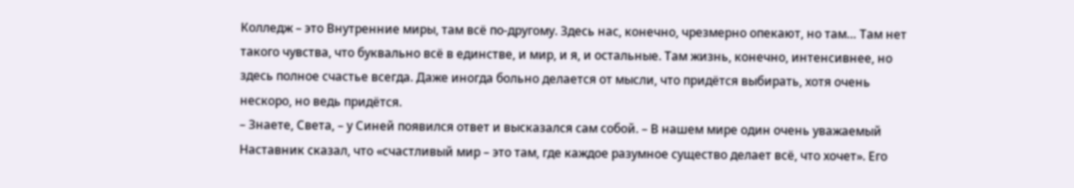Колледж – это Внутренние миры, там всё по-другому. Здесь нас, конечно, чрезмерно опекают, но там… Там нет такого чувства, что буквально всё в единстве, и мир, и я, и остальные. Там жизнь, конечно, интенсивнее, но здесь полное счастье всегда. Даже иногда больно делается от мысли, что придётся выбирать, хотя очень нескоро, но ведь придётся.
– Знаете, Света, – у Синей появился ответ и высказался сам собой. – В нашем мире один очень уважаемый Наставник сказал, что «счастливый мир – это там, где каждое разумное существо делает всё, что хочет». Его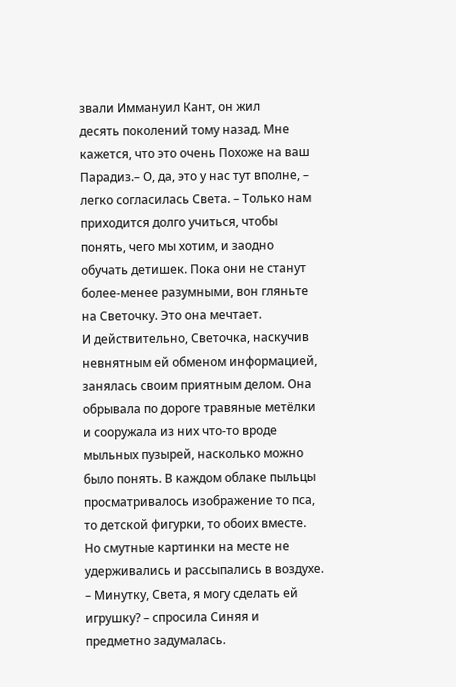звали Иммануил Кант, он жил
десять поколений тому назад. Мне кажется, что это очень Похоже на ваш Парадиз.– О, да, это у нас тут вполне, – легко согласилась Света. – Только нам приходится долго учиться, чтобы понять, чего мы хотим, и заодно обучать детишек. Пока они не станут более-менее разумными, вон гляньте на Светочку. Это она мечтает.
И действительно, Светочка, наскучив невнятным ей обменом информацией, занялась своим приятным делом. Она обрывала по дороге травяные метёлки и сооружала из них что-то вроде мыльных пузырей, насколько можно было понять. В каждом облаке пыльцы просматривалось изображение то пса, то детской фигурки, то обоих вместе. Но смутные картинки на месте не удерживались и рассыпались в воздухе.
– Минутку, Света, я могу сделать ей игрушку? – спросила Синяя и предметно задумалась.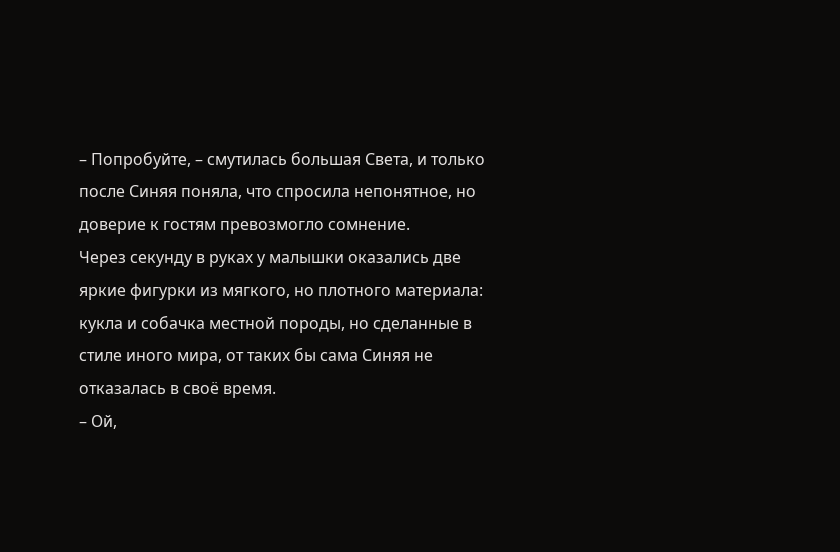– Попробуйте, – смутилась большая Света, и только после Синяя поняла, что спросила непонятное, но доверие к гостям превозмогло сомнение.
Через секунду в руках у малышки оказались две яркие фигурки из мягкого, но плотного материала: кукла и собачка местной породы, но сделанные в стиле иного мира, от таких бы сама Синяя не отказалась в своё время.
– Ой,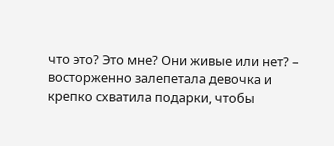что это? Это мне? Они живые или нет? – восторженно залепетала девочка и крепко схватила подарки, чтобы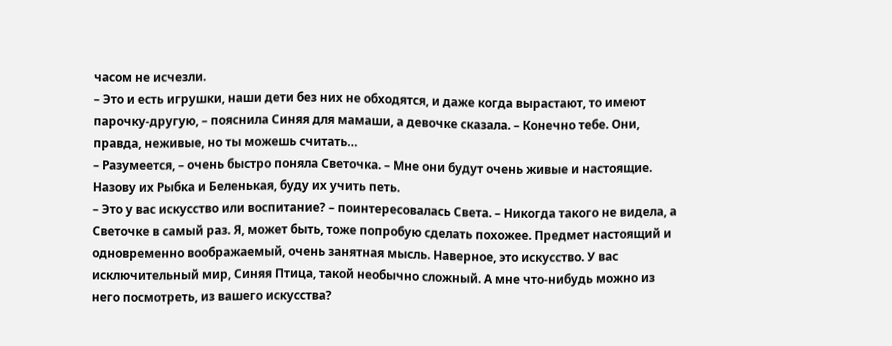часом не исчезли.
– Это и есть игрушки, наши дети без них не обходятся, и даже когда вырастают, то имеют парочку-другую, – пояснила Синяя для мамаши, а девочке сказала. – Конечно тебе. Они, правда, неживые, но ты можешь считать…
– Разумеется, – очень быстро поняла Светочка. – Мне они будут очень живые и настоящие. Назову их Рыбка и Беленькая, буду их учить петь.
– Это у вас искусство или воспитание? – поинтересовалась Света. – Никогда такого не видела, а Светочке в самый раз. Я, может быть, тоже попробую сделать похожее. Предмет настоящий и одновременно воображаемый, очень занятная мысль. Наверное, это искусство. У вас исключительный мир, Синяя Птица, такой необычно сложный. А мне что-нибудь можно из него посмотреть, из вашего искусства?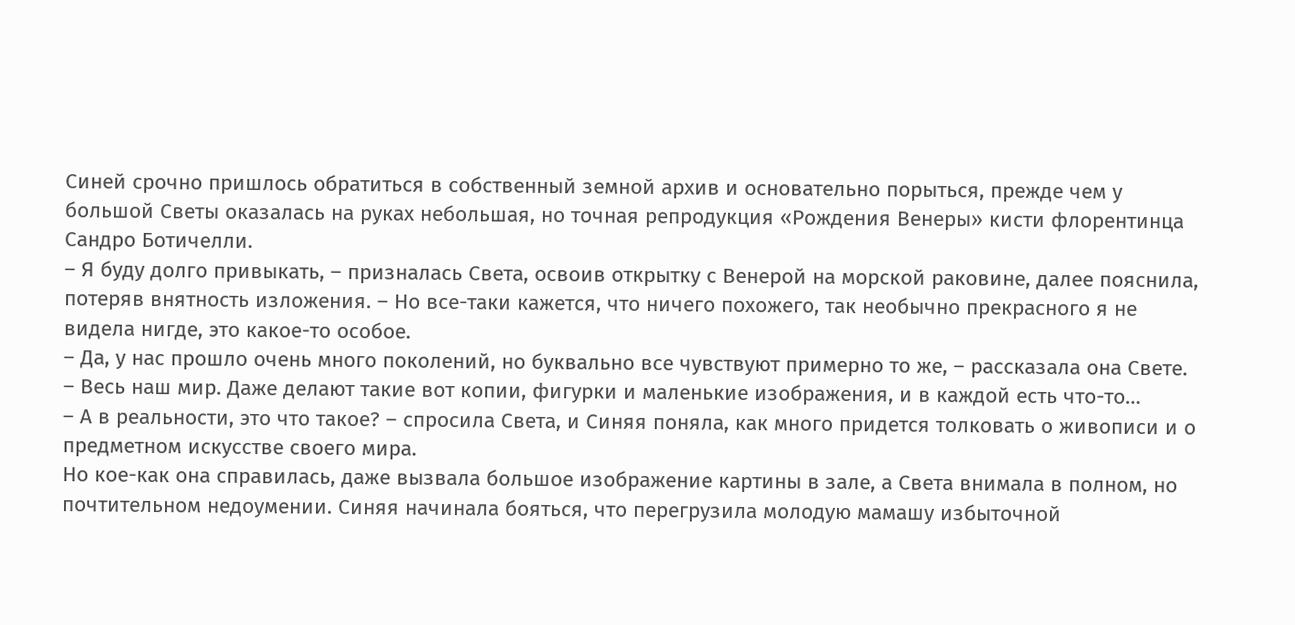Синей срочно пришлось обратиться в собственный земной архив и основательно порыться, прежде чем у большой Светы оказалась на руках небольшая, но точная репродукция «Рождения Венеры» кисти флорентинца Сандро Ботичелли.
– Я буду долго привыкать, – призналась Света, освоив открытку с Венерой на морской раковине, далее пояснила, потеряв внятность изложения. – Но все-таки кажется, что ничего похожего, так необычно прекрасного я не видела нигде, это какое-то особое.
– Да, у нас прошло очень много поколений, но буквально все чувствуют примерно то же, – рассказала она Свете. – Весь наш мир. Даже делают такие вот копии, фигурки и маленькие изображения, и в каждой есть что-то…
– А в реальности, это что такое? – спросила Света, и Синяя поняла, как много придется толковать о живописи и о предметном искусстве своего мира.
Но кое-как она справилась, даже вызвала большое изображение картины в зале, а Света внимала в полном, но почтительном недоумении. Синяя начинала бояться, что перегрузила молодую мамашу избыточной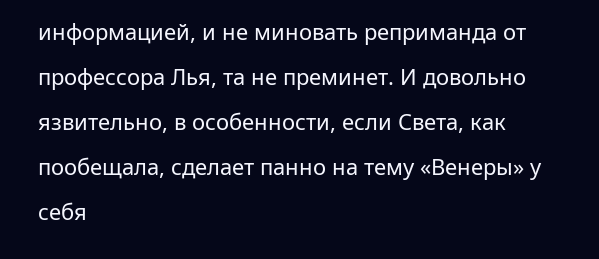информацией, и не миновать реприманда от профессора Лья, та не преминет. И довольно язвительно, в особенности, если Света, как пообещала, сделает панно на тему «Венеры» у себя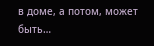в доме, а потом, может быть…